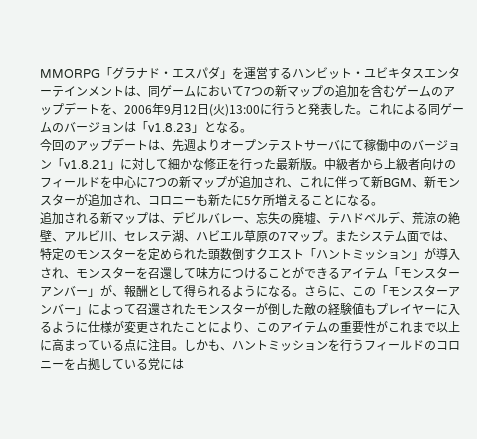MMORPG「グラナド・エスパダ」を運営するハンビット・ユビキタスエンターテインメントは、同ゲームにおいて7つの新マップの追加を含むゲームのアップデートを、2006年9月12日(火)13:00に行うと発表した。これによる同ゲームのバージョンは「v1.8.23」となる。
今回のアップデートは、先週よりオープンテストサーバにて稼働中のバージョン「v1.8.21」に対して細かな修正を行った最新版。中級者から上級者向けのフィールドを中心に7つの新マップが追加され、これに伴って新BGM、新モンスターが追加され、コロニーも新たに5ケ所増えることになる。
追加される新マップは、デビルバレー、忘失の廃墟、テハドベルデ、荒涼の絶壁、アルビ川、セレステ湖、ハビエル草原の7マップ。またシステム面では、特定のモンスターを定められた頭数倒すクエスト「ハントミッション」が導入され、モンスターを召還して味方につけることができるアイテム「モンスターアンバー」が、報酬として得られるようになる。さらに、この「モンスターアンバー」によって召還されたモンスターが倒した敵の経験値もプレイヤーに入るように仕様が変更されたことにより、このアイテムの重要性がこれまで以上に高まっている点に注目。しかも、ハントミッションを行うフィールドのコロニーを占拠している党には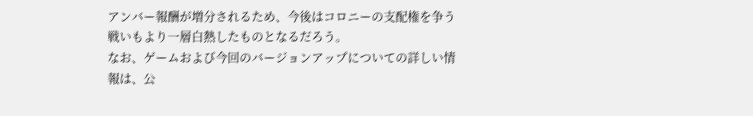アンバー報酬が増分されるため、今後はコロニーの支配権を争う戦いもより一層白熱したものとなるだろう。
なお、ゲームおよび今回のバージョンアップについての詳しい情報は、公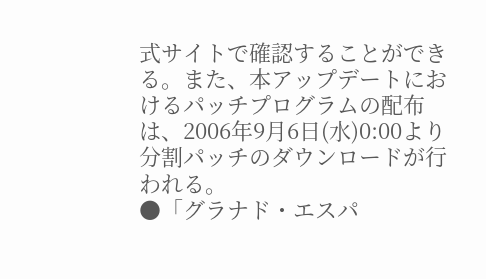式サイトで確認することができる。また、本アップデートにおけるパッチプログラムの配布は、2006年9月6日(水)0:00より分割パッチのダウンロードが行われる。
●「グラナド・エスパ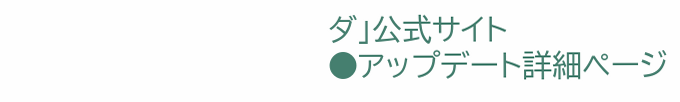ダ」公式サイト
●アップデート詳細ページ